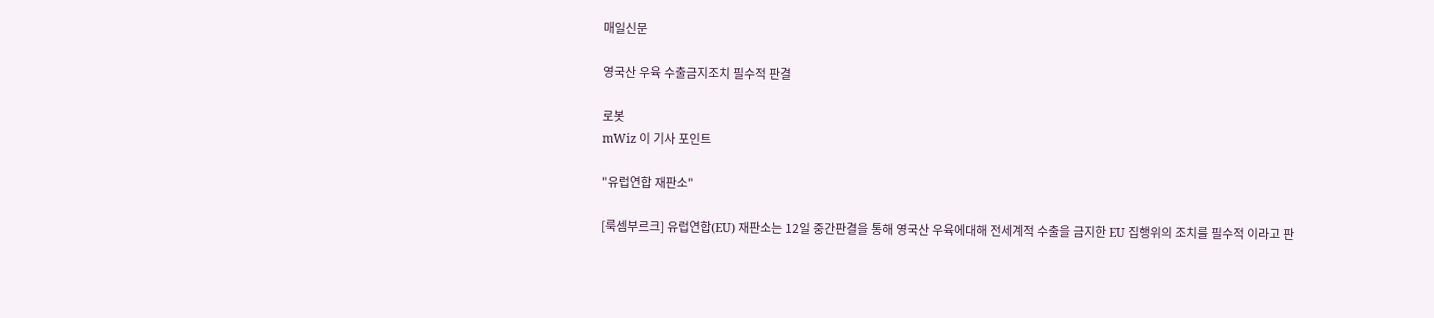매일신문

영국산 우육 수출금지조치 필수적 판결

로봇
mWiz 이 기사 포인트

"유럽연합 재판소"

[룩셈부르크] 유럽연합(EU) 재판소는 12일 중간판결을 통해 영국산 우육에대해 전세계적 수출을 금지한 EU 집행위의 조치를 필수적 이라고 판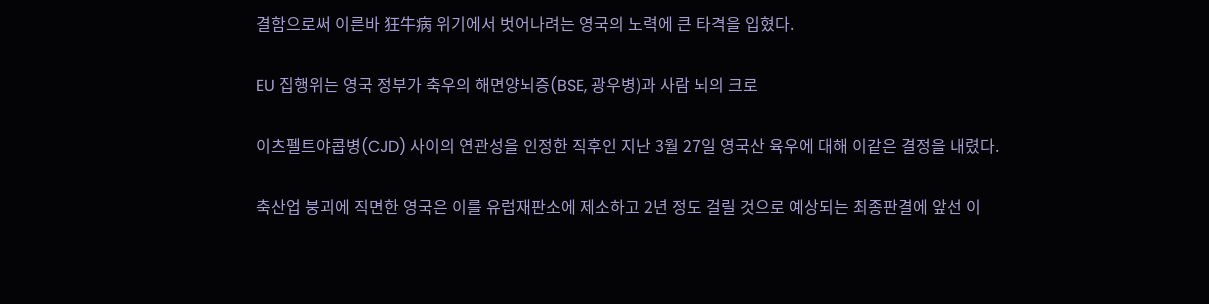결함으로써 이른바 狂牛病 위기에서 벗어나려는 영국의 노력에 큰 타격을 입혔다.

EU 집행위는 영국 정부가 축우의 해면양뇌증(BSE, 광우병)과 사람 뇌의 크로

이츠펠트야콥병(CJD) 사이의 연관성을 인정한 직후인 지난 3월 27일 영국산 육우에 대해 이같은 결정을 내렸다.

축산업 붕괴에 직면한 영국은 이를 유럽재판소에 제소하고 2년 정도 걸릴 것으로 예상되는 최종판결에 앞선 이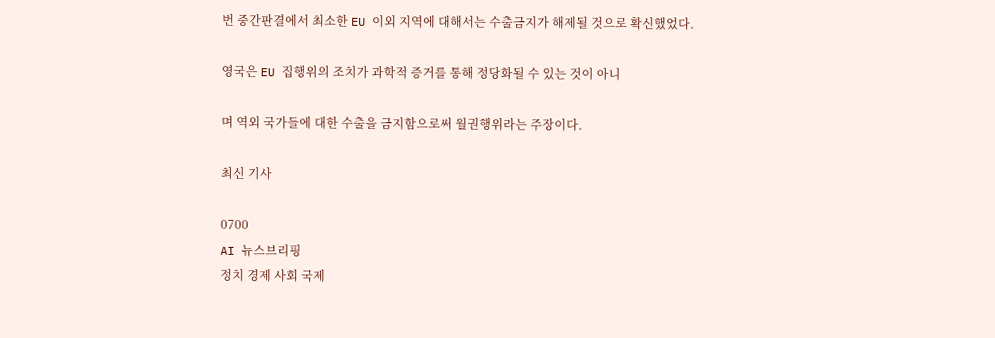번 중간판결에서 최소한 EU 이외 지역에 대해서는 수출금지가 해제될 것으로 확신했었다.

영국은 EU 집행위의 조치가 과학적 증거를 통해 정당화될 수 있는 것이 아니

며 역외 국가들에 대한 수출을 금지함으로써 월권행위라는 주장이다.

최신 기사

0700
AI 뉴스브리핑
정치 경제 사회 국제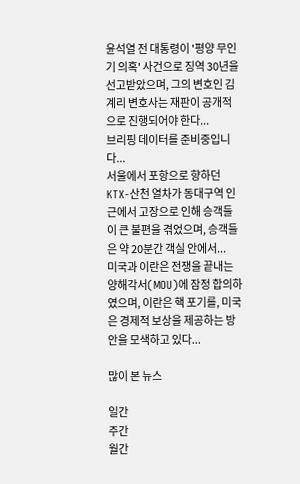윤석열 전 대통령이 '평양 무인기 의혹' 사건으로 징역 30년을 선고받았으며, 그의 변호인 김계리 변호사는 재판이 공개적으로 진행되어야 한다...
브리핑 데이터를 준비중입니다...
서울에서 포항으로 향하던 KTX-산천 열차가 동대구역 인근에서 고장으로 인해 승객들이 큰 불편을 겪었으며, 승객들은 약 20분간 객실 안에서...
미국과 이란은 전쟁을 끝내는 양해각서(MOU)에 잠정 합의하였으며, 이란은 핵 포기를, 미국은 경제적 보상을 제공하는 방안을 모색하고 있다...

많이 본 뉴스

일간
주간
월간